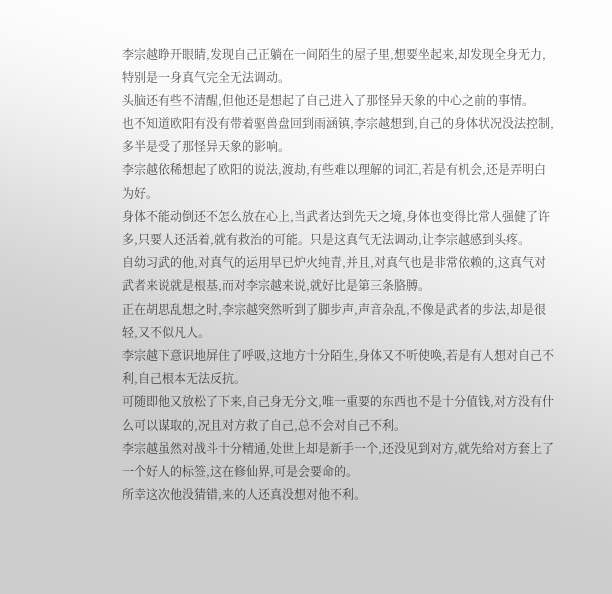李宗越睁开眼睛,发现自己正躺在一间陌生的屋子里,想要坐起来,却发现全身无力,特别是一身真气完全无法调动。
头脑还有些不清醒,但他还是想起了自己进入了那怪异天象的中心之前的事情。
也不知道欧阳有没有带着驱兽盘回到雨涵镇,李宗越想到,自己的身体状况没法控制,多半是受了那怪异天象的影响。
李宗越依稀想起了欧阳的说法,渡劫,有些难以理解的词汇,若是有机会,还是弄明白为好。
身体不能动倒还不怎么放在心上,当武者达到先天之境,身体也变得比常人强健了许多,只要人还活着,就有救治的可能。只是这真气无法调动,让李宗越感到头疼。
自幼习武的他,对真气的运用早已炉火纯青,并且,对真气也是非常依赖的,这真气对武者来说就是根基,而对李宗越来说,就好比是第三条胳膊。
正在胡思乱想之时,李宗越突然听到了脚步声,声音杂乱,不像是武者的步法,却是很轻,又不似凡人。
李宗越下意识地屏住了呼吸,这地方十分陌生,身体又不听使唤,若是有人想对自己不利,自己根本无法反抗。
可随即他又放松了下来,自己身无分文,唯一重要的东西也不是十分值钱,对方没有什么可以谋取的,况且对方救了自己,总不会对自己不利。
李宗越虽然对战斗十分精通,处世上却是新手一个,还没见到对方,就先给对方套上了一个好人的标签,这在修仙界,可是会要命的。
所幸这次他没猜错,来的人还真没想对他不利。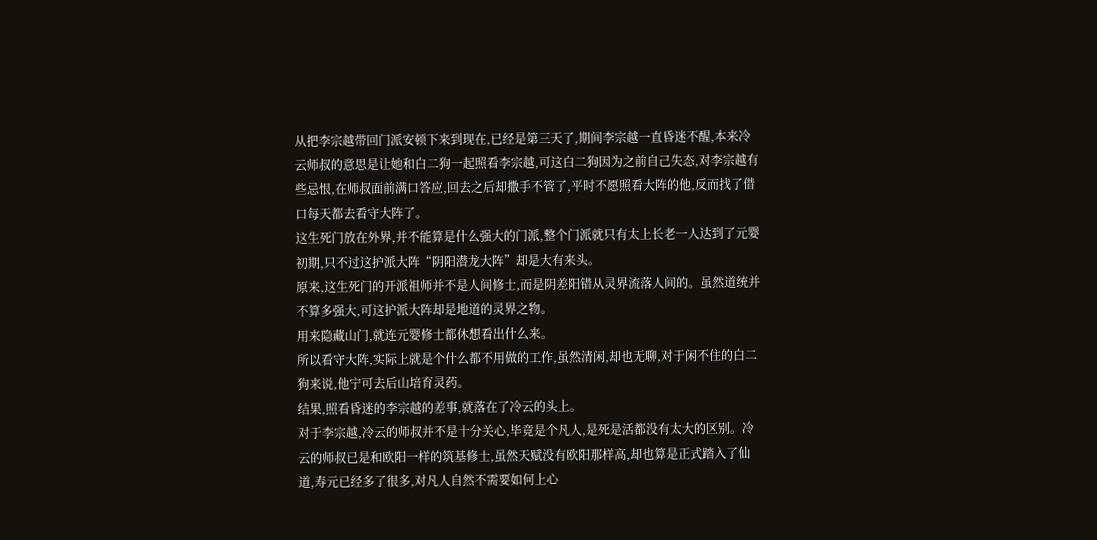从把李宗越带回门派安顿下来到现在,已经是第三天了,期间李宗越一直昏迷不醒,本来冷云师叔的意思是让她和白二狗一起照看李宗越,可这白二狗因为之前自己失态,对李宗越有些忌恨,在师叔面前满口答应,回去之后却撒手不管了,平时不愿照看大阵的他,反而找了借口每天都去看守大阵了。
这生死门放在外界,并不能算是什么强大的门派,整个门派就只有太上长老一人达到了元婴初期,只不过这护派大阵“阴阳潜龙大阵”却是大有来头。
原来,这生死门的开派祖师并不是人间修士,而是阴差阳错从灵界流落人间的。虽然道统并不算多强大,可这护派大阵却是地道的灵界之物。
用来隐藏山门,就连元婴修士都休想看出什么来。
所以看守大阵,实际上就是个什么都不用做的工作,虽然清闲,却也无聊,对于闲不住的白二狗来说,他宁可去后山培育灵药。
结果,照看昏迷的李宗越的差事,就落在了冷云的头上。
对于李宗越,冷云的师叔并不是十分关心,毕竟是个凡人,是死是活都没有太大的区别。冷云的师叔已是和欧阳一样的筑基修士,虽然天赋没有欧阳那样高,却也算是正式踏入了仙道,寿元已经多了很多,对凡人自然不需要如何上心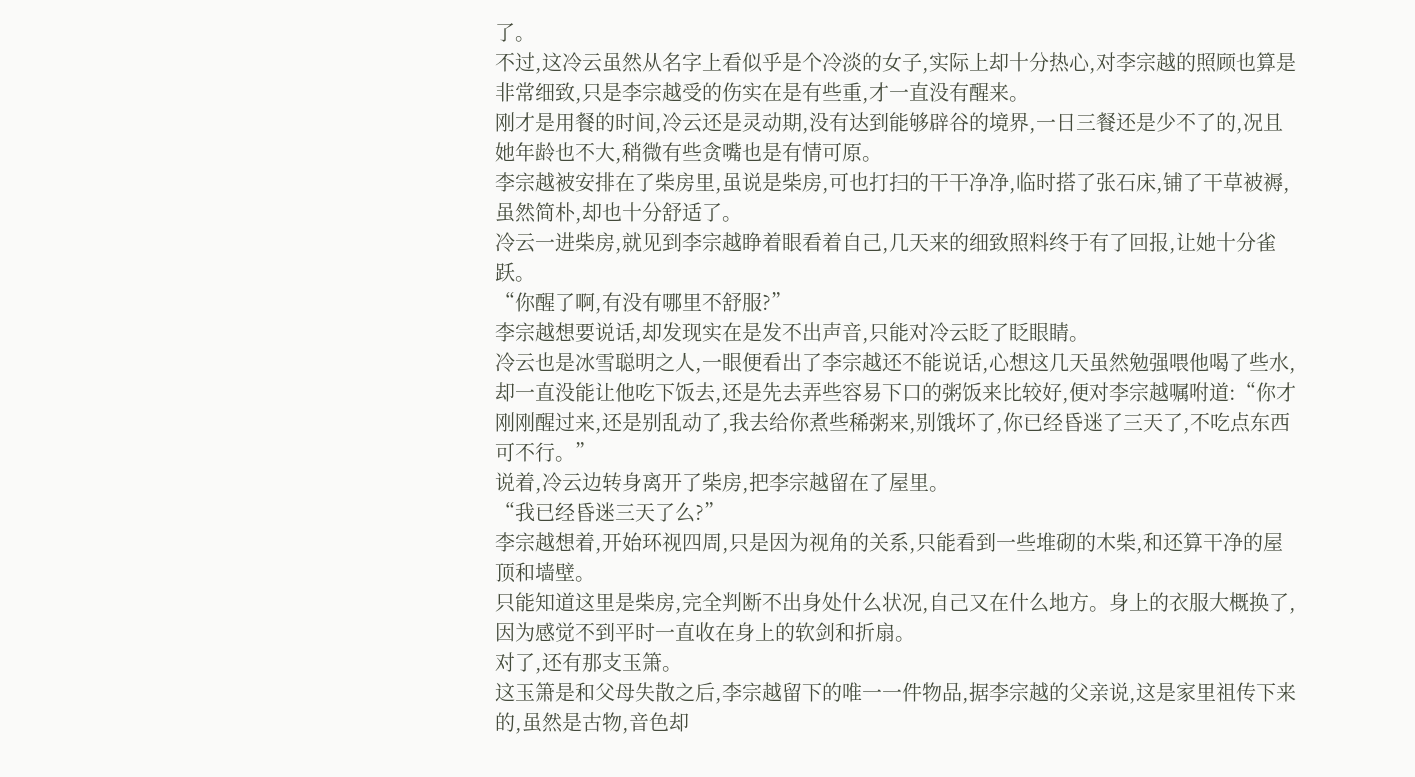了。
不过,这冷云虽然从名字上看似乎是个冷淡的女子,实际上却十分热心,对李宗越的照顾也算是非常细致,只是李宗越受的伤实在是有些重,才一直没有醒来。
刚才是用餐的时间,冷云还是灵动期,没有达到能够辟谷的境界,一日三餐还是少不了的,况且她年龄也不大,稍微有些贪嘴也是有情可原。
李宗越被安排在了柴房里,虽说是柴房,可也打扫的干干净净,临时搭了张石床,铺了干草被褥,虽然简朴,却也十分舒适了。
冷云一进柴房,就见到李宗越睁着眼看着自己,几天来的细致照料终于有了回报,让她十分雀跃。
“你醒了啊,有没有哪里不舒服?”
李宗越想要说话,却发现实在是发不出声音,只能对冷云眨了眨眼睛。
冷云也是冰雪聪明之人,一眼便看出了李宗越还不能说话,心想这几天虽然勉强喂他喝了些水,却一直没能让他吃下饭去,还是先去弄些容易下口的粥饭来比较好,便对李宗越嘱咐道:“你才刚刚醒过来,还是别乱动了,我去给你煮些稀粥来,别饿坏了,你已经昏迷了三天了,不吃点东西可不行。”
说着,冷云边转身离开了柴房,把李宗越留在了屋里。
“我已经昏迷三天了么?”
李宗越想着,开始环视四周,只是因为视角的关系,只能看到一些堆砌的木柴,和还算干净的屋顶和墙壁。
只能知道这里是柴房,完全判断不出身处什么状况,自己又在什么地方。身上的衣服大概换了,因为感觉不到平时一直收在身上的软剑和折扇。
对了,还有那支玉箫。
这玉箫是和父母失散之后,李宗越留下的唯一一件物品,据李宗越的父亲说,这是家里祖传下来的,虽然是古物,音色却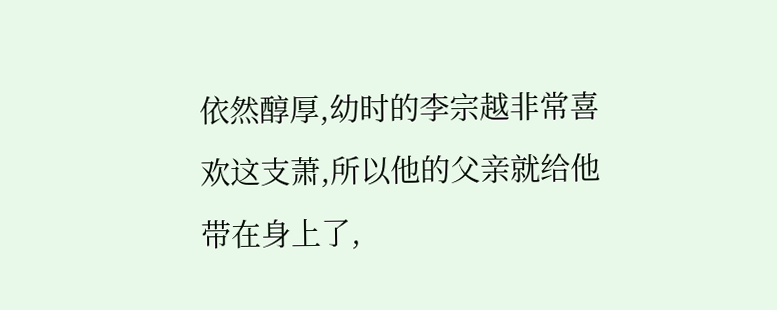依然醇厚,幼时的李宗越非常喜欢这支萧,所以他的父亲就给他带在身上了,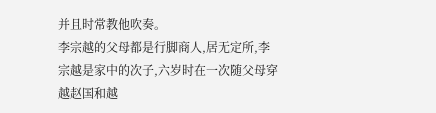并且时常教他吹奏。
李宗越的父母都是行脚商人,居无定所,李宗越是家中的次子,六岁时在一次随父母穿越赵国和越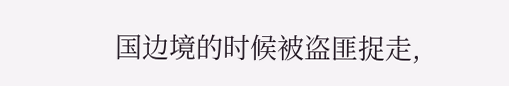国边境的时候被盗匪捉走,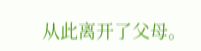从此离开了父母。